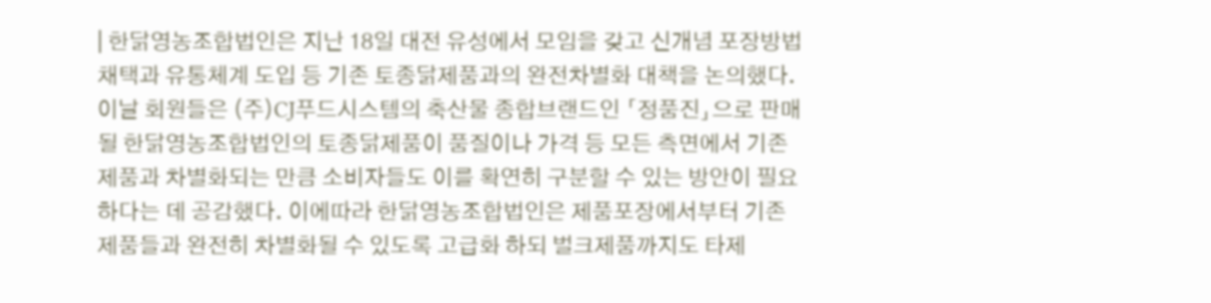| 한닭영농조합법인은 지난 18일 대전 유성에서 모임을 갖고 신개념 포장방법채택과 유통체계 도입 등 기존 토종닭제품과의 완전차별화 대책을 논의했다. 이날 회원들은 (주)CJ푸드시스템의 축산물 종합브랜드인 「정품진」으로 판매될 한닭영농조합법인의 토종닭제품이 품질이나 가격 등 모든 측면에서 기존 제품과 차별화되는 만큼 소비자들도 이를 확연히 구분할 수 있는 방안이 필요하다는 데 공감했다. 이에따라 한닭영농조합법인은 제품포장에서부터 기존 제품들과 완전히 차별화될 수 있도록 고급화 하되 벌크제품까지도 타제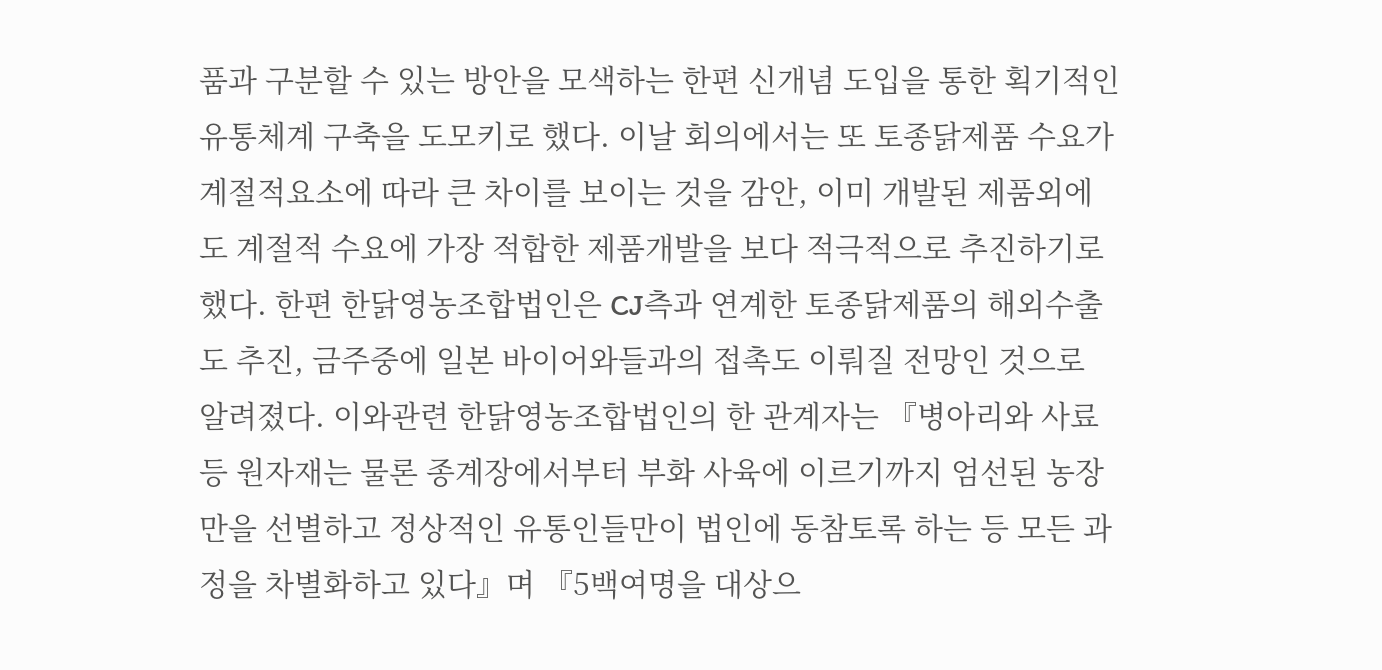품과 구분할 수 있는 방안을 모색하는 한편 신개념 도입을 통한 획기적인 유통체계 구축을 도모키로 했다. 이날 회의에서는 또 토종닭제품 수요가 계절적요소에 따라 큰 차이를 보이는 것을 감안, 이미 개발된 제품외에도 계절적 수요에 가장 적합한 제품개발을 보다 적극적으로 추진하기로 했다. 한편 한닭영농조합법인은 CJ측과 연계한 토종닭제품의 해외수출도 추진, 금주중에 일본 바이어와들과의 접촉도 이뤄질 전망인 것으로 알려졌다. 이와관련 한닭영농조합법인의 한 관계자는 『병아리와 사료등 원자재는 물론 종계장에서부터 부화 사육에 이르기까지 엄선된 농장만을 선별하고 정상적인 유통인들만이 법인에 동참토록 하는 등 모든 과정을 차별화하고 있다』며 『5백여명을 대상으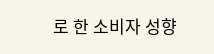로 한 소비자 성향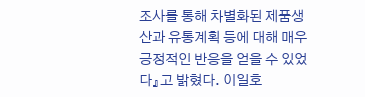조사를 통해 차별화된 제품생산과 유통계획 등에 대해 매우 긍정적인 반응을 얻을 수 있었다』고 밝혔다. 이일호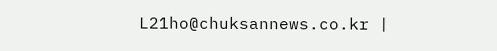L21ho@chuksannews.co.kr |